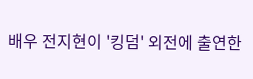배우 전지현이 '킹덤' 외전에 출연한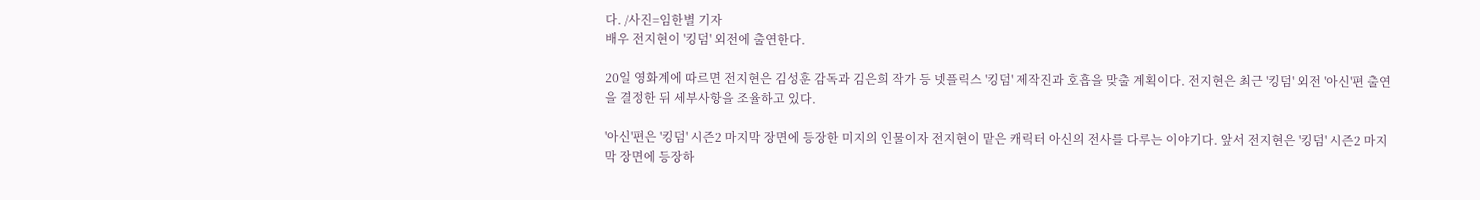다. /사진=임한별 기자
배우 전지현이 '킹덤' 외전에 출연한다.

20일 영화계에 따르면 전지현은 김성훈 감독과 김은희 작가 등 넷플릭스 '킹덤' 제작진과 호흡을 맞출 계획이다. 전지현은 최근 '킹덤' 외전 '아신'편 출연을 결정한 뒤 세부사항을 조율하고 있다.

'아신'편은 '킹덤' 시즌2 마지막 장면에 등장한 미지의 인물이자 전지현이 맡은 캐릭터 아신의 전사를 다루는 이야기다. 앞서 전지현은 '킹덤' 시즌2 마지막 장면에 등장하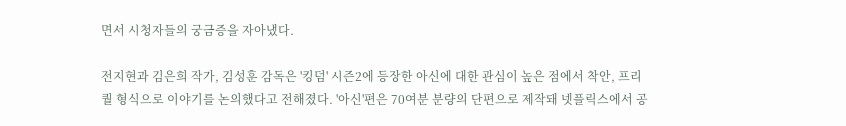면서 시청자들의 궁금증을 자아냈다.

전지현과 김은희 작가, 김성훈 감독은 '킹덤' 시즌2에 등장한 아신에 대한 관심이 높은 점에서 착안, 프리퀄 형식으로 이야기를 논의했다고 전해졌다. '아신'편은 70여분 분량의 단편으로 제작돼 넷플릭스에서 공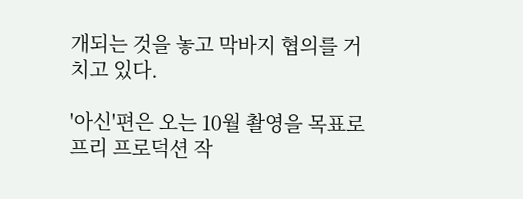개되는 것을 놓고 막바지 협의를 거치고 있다.

'아신'편은 오는 10월 촬영을 목표로 프리 프로덕션 작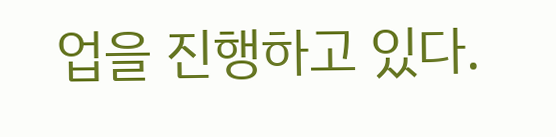업을 진행하고 있다.